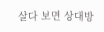살다 보면 상대방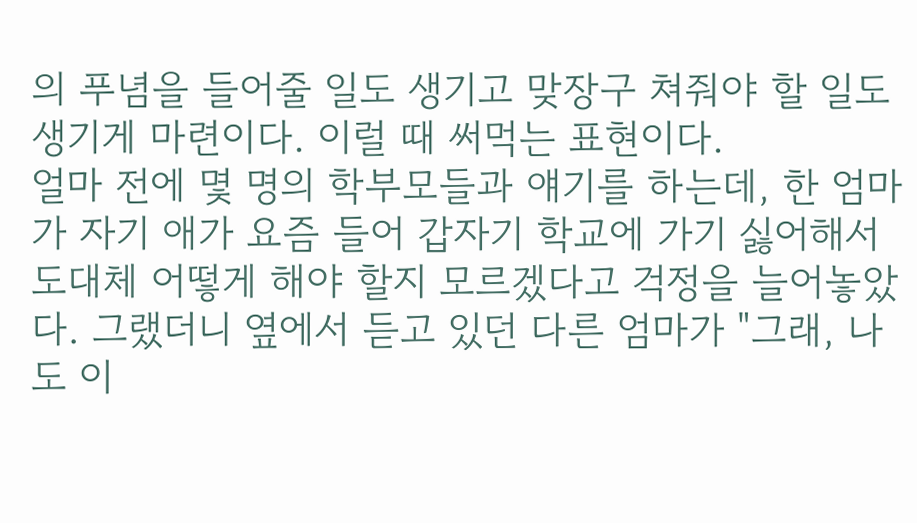의 푸념을 들어줄 일도 생기고 맞장구 쳐줘야 할 일도 생기게 마련이다. 이럴 때 써먹는 표현이다.
얼마 전에 몇 명의 학부모들과 얘기를 하는데, 한 엄마가 자기 애가 요즘 들어 갑자기 학교에 가기 싫어해서 도대체 어떻게 해야 할지 모르겠다고 걱정을 늘어놓았다. 그랬더니 옆에서 듣고 있던 다른 엄마가 "그래, 나도 이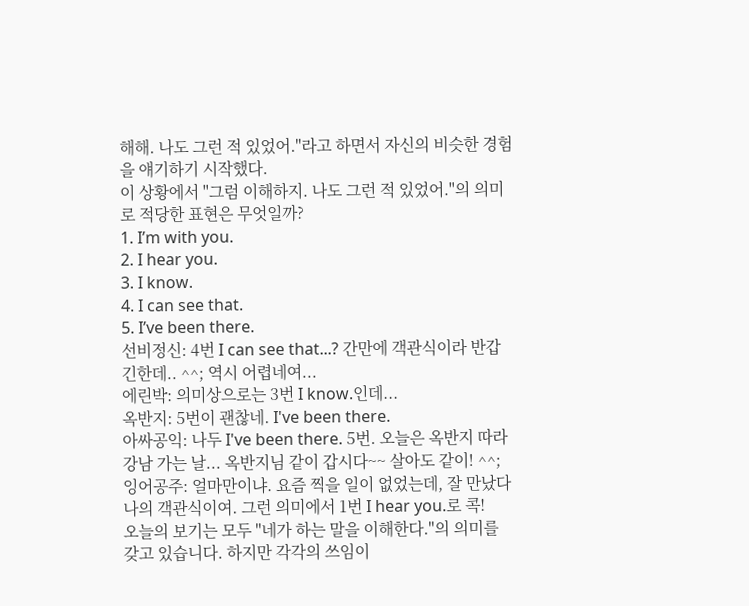해해. 나도 그런 적 있었어."라고 하면서 자신의 비슷한 경험을 얘기하기 시작했다.
이 상황에서 "그럼 이해하지. 나도 그런 적 있었어."의 의미로 적당한 표현은 무엇일까?
1. I’m with you.
2. I hear you.
3. I know.
4. I can see that.
5. I’ve been there.
선비정신: 4번 I can see that...? 간만에 객관식이라 반갑긴한데.. ^^; 역시 어렵네여...
에린박: 의미상으로는 3번 I know.인데...
옥반지: 5번이 괜찮네. I've been there.
아싸공익: 나두 I've been there. 5번. 오늘은 옥반지 따라 강남 가는 날... 옥반지님 같이 갑시다~~ 살아도 같이! ^^;
잉어공주: 얼마만이냐. 요즘 찍을 일이 없었는데, 잘 만났다 나의 객관식이여. 그런 의미에서 1번 I hear you.로 콕!
오늘의 보기는 모두 "네가 하는 말을 이해한다."의 의미를 갖고 있습니다. 하지만 각각의 쓰임이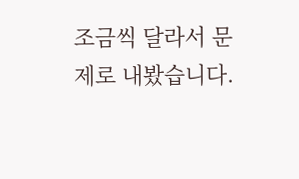조금씩 달라서 문제로 내봤습니다.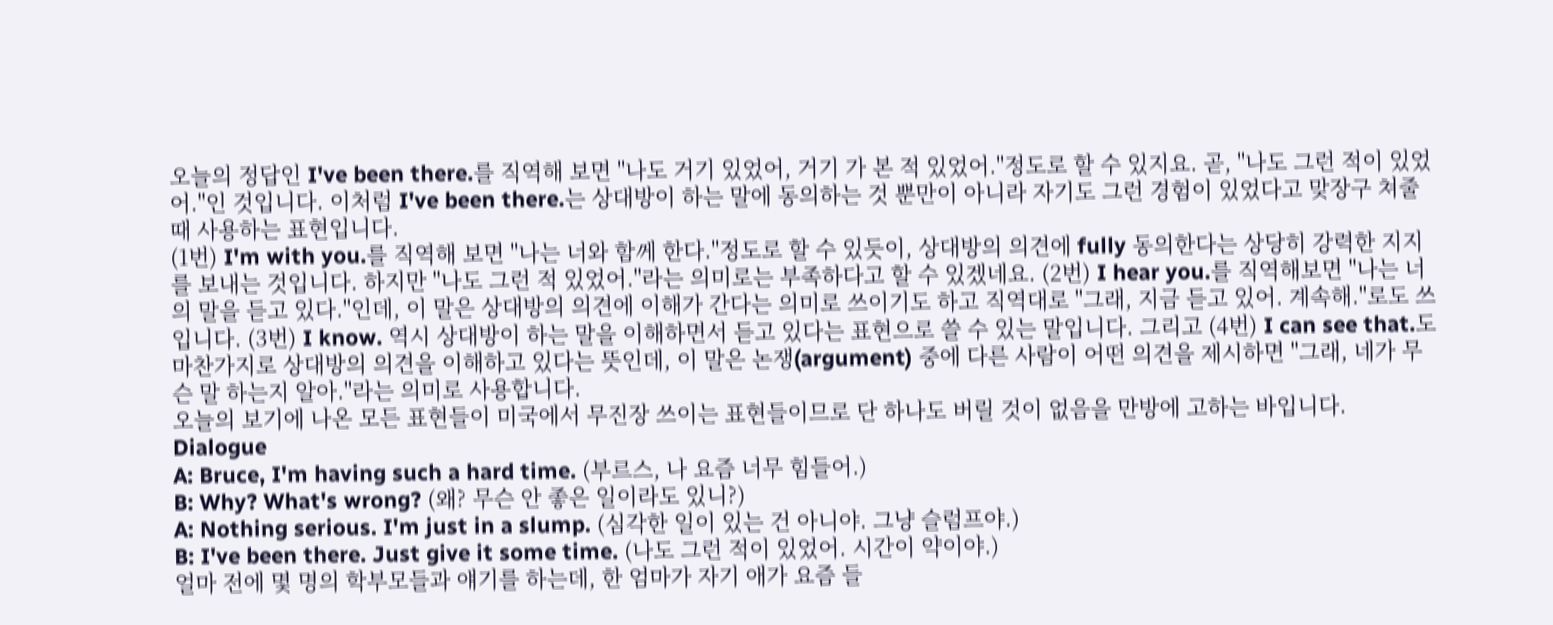오늘의 정답인 I've been there.를 직역해 보면 "나도 거기 있었어, 거기 가 본 적 있었어."정도로 할 수 있지요. 곧, "나도 그런 적이 있었어."인 것입니다. 이처럼 I've been there.는 상대방이 하는 말에 동의하는 것 뿐만이 아니라 자기도 그런 경험이 있었다고 맞장구 쳐줄 때 사용하는 표현입니다.
(1번) I'm with you.를 직역해 보면 "나는 너와 함께 한다."정도로 할 수 있듯이, 상대방의 의견에 fully 동의한다는 상당히 강력한 지지를 보내는 것입니다. 하지만 "나도 그런 적 있었어."라는 의미로는 부족하다고 할 수 있겠네요. (2번) I hear you.를 직역해보면 "나는 너의 말을 듣고 있다."인데, 이 말은 상대방의 의견에 이해가 간다는 의미로 쓰이기도 하고 직역대로 "그래, 지금 듣고 있어. 계속해."로도 쓰입니다. (3번) I know. 역시 상대방이 하는 말을 이해하면서 듣고 있다는 표현으로 쓸 수 있는 말입니다. 그리고 (4번) I can see that.도 마찬가지로 상대방의 의견을 이해하고 있다는 뜻인데, 이 말은 논쟁(argument) 중에 다른 사람이 어떤 의견을 제시하면 "그래, 네가 무슨 말 하는지 알아."라는 의미로 사용합니다.
오늘의 보기에 나온 모든 표현들이 미국에서 무진장 쓰이는 표현들이므로 단 하나도 버릴 것이 없음을 만방에 고하는 바입니다.
Dialogue
A: Bruce, I'm having such a hard time. (부르스, 나 요즘 너무 힘들어.)
B: Why? What's wrong? (왜? 무슨 안 좋은 일이라도 있니?)
A: Nothing serious. I'm just in a slump. (심각한 일이 있는 건 아니야. 그냥 슬럼프야.)
B: I've been there. Just give it some time. (나도 그런 적이 있었어. 시간이 약이야.)
얼마 전에 몇 명의 학부모들과 얘기를 하는데, 한 엄마가 자기 애가 요즘 들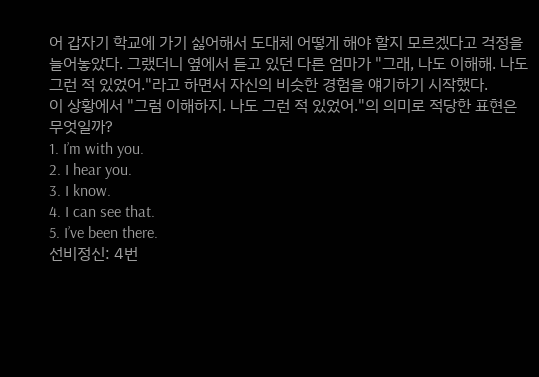어 갑자기 학교에 가기 싫어해서 도대체 어떻게 해야 할지 모르겠다고 걱정을 늘어놓았다. 그랬더니 옆에서 듣고 있던 다른 엄마가 "그래, 나도 이해해. 나도 그런 적 있었어."라고 하면서 자신의 비슷한 경험을 얘기하기 시작했다.
이 상황에서 "그럼 이해하지. 나도 그런 적 있었어."의 의미로 적당한 표현은 무엇일까?
1. I’m with you.
2. I hear you.
3. I know.
4. I can see that.
5. I’ve been there.
선비정신: 4번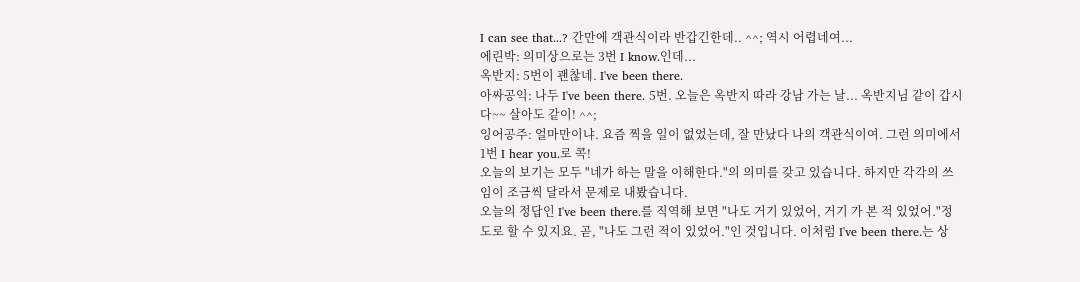I can see that...? 간만에 객관식이라 반갑긴한데.. ^^; 역시 어렵네여...
에린박: 의미상으로는 3번 I know.인데...
옥반지: 5번이 괜찮네. I've been there.
아싸공익: 나두 I've been there. 5번. 오늘은 옥반지 따라 강남 가는 날... 옥반지님 같이 갑시다~~ 살아도 같이! ^^;
잉어공주: 얼마만이냐. 요즘 찍을 일이 없었는데, 잘 만났다 나의 객관식이여. 그런 의미에서 1번 I hear you.로 콕!
오늘의 보기는 모두 "네가 하는 말을 이해한다."의 의미를 갖고 있습니다. 하지만 각각의 쓰임이 조금씩 달라서 문제로 내봤습니다.
오늘의 정답인 I've been there.를 직역해 보면 "나도 거기 있었어, 거기 가 본 적 있었어."정도로 할 수 있지요. 곧, "나도 그런 적이 있었어."인 것입니다. 이처럼 I've been there.는 상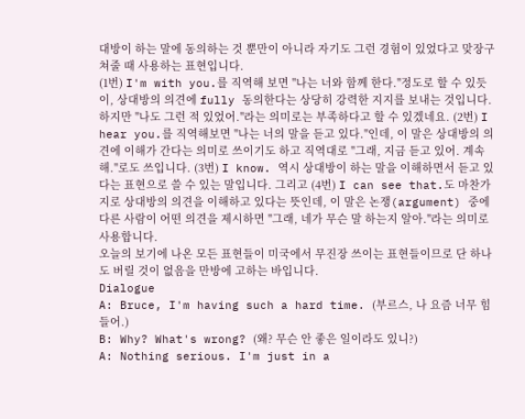대방이 하는 말에 동의하는 것 뿐만이 아니라 자기도 그런 경험이 있었다고 맞장구 쳐줄 때 사용하는 표현입니다.
(1번) I'm with you.를 직역해 보면 "나는 너와 함께 한다."정도로 할 수 있듯이, 상대방의 의견에 fully 동의한다는 상당히 강력한 지지를 보내는 것입니다. 하지만 "나도 그런 적 있었어."라는 의미로는 부족하다고 할 수 있겠네요. (2번) I hear you.를 직역해보면 "나는 너의 말을 듣고 있다."인데, 이 말은 상대방의 의견에 이해가 간다는 의미로 쓰이기도 하고 직역대로 "그래, 지금 듣고 있어. 계속해."로도 쓰입니다. (3번) I know. 역시 상대방이 하는 말을 이해하면서 듣고 있다는 표현으로 쓸 수 있는 말입니다. 그리고 (4번) I can see that.도 마찬가지로 상대방의 의견을 이해하고 있다는 뜻인데, 이 말은 논쟁(argument) 중에 다른 사람이 어떤 의견을 제시하면 "그래, 네가 무슨 말 하는지 알아."라는 의미로 사용합니다.
오늘의 보기에 나온 모든 표현들이 미국에서 무진장 쓰이는 표현들이므로 단 하나도 버릴 것이 없음을 만방에 고하는 바입니다.
Dialogue
A: Bruce, I'm having such a hard time. (부르스, 나 요즘 너무 힘들어.)
B: Why? What's wrong? (왜? 무슨 안 좋은 일이라도 있니?)
A: Nothing serious. I'm just in a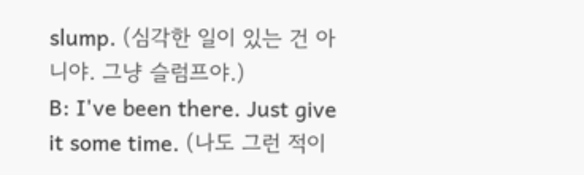slump. (심각한 일이 있는 건 아니야. 그냥 슬럼프야.)
B: I've been there. Just give it some time. (나도 그런 적이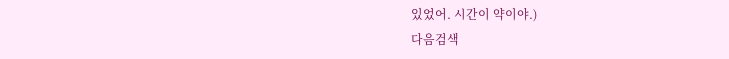있었어. 시간이 약이야.)
다음검색